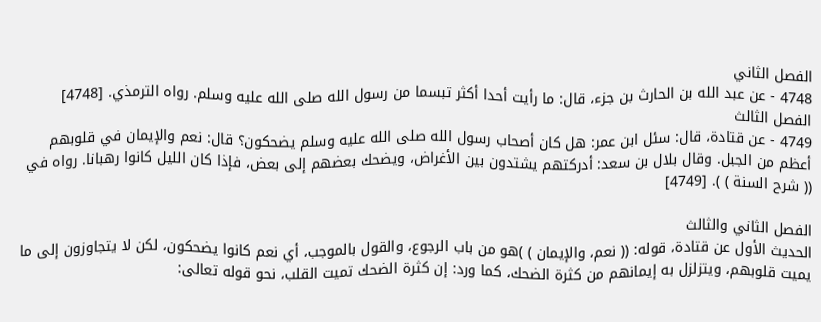الفصل الثاني
4748 - عن عبد الله بن الحارث بن جزء، قال: ما رأيت أحدا أكثر تبسما من رسول الله صلى الله عليه وسلم. رواه الترمذي. [4748]
الفصل الثالث
4749 - عن قتادة، قال: سئل ابن عمر: هل كان أصحاب رسول الله صلى الله عليه وسلم يضحكون؟ قال: نعم والإيمان في قلوبهم أعظم من الجبل. وقال بلال بن سعد: أدركتهم يشتدون بين الأغراض، ويضحك بعضهم إلى بعض، فإذا كان الليل كانوا رهبانا. رواه في (( شرح السنة ) ). [4749]

الفصل الثاني والثالث
الحديث الأول عن قتادة، قوله: (( نعم، والإيمان ) )هو من باب الرجوع، والقول بالموجب، أي نعم كانوا يضحكون، لكن لا يتجاوزون إلى ما يميت قلوبهم، ويتزلزل به إيمانهم من كثرة الضحك، كما ورد: إن كثرة الضحك تميت القلب، نحو قوله تعالى: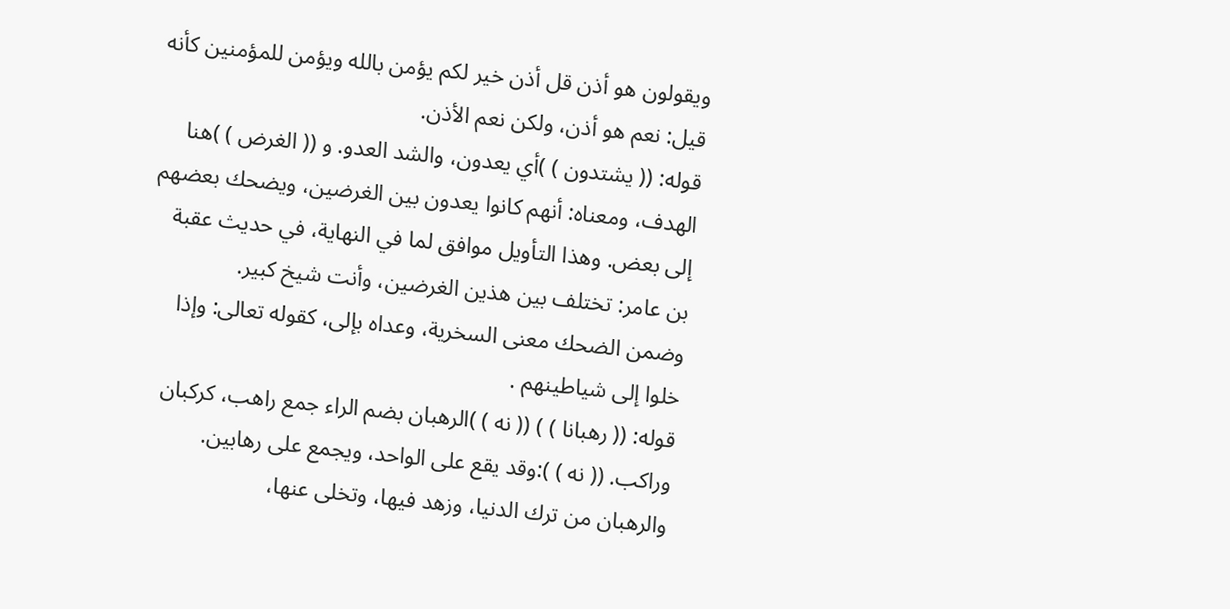ويقولون هو أذن قل أذن خير لكم يؤمن بالله ويؤمن للمؤمنين كأنه قيل: نعم هو أذن، ولكن نعم الأذن.
قوله: (( يشتدون ) )أي يعدون، والشد العدو. و (( الغرض ) )هنا الهدف، ومعناه: أنهم كانوا يعدون بين الغرضين، ويضحك بعضهم إلى بعض. وهذا التأويل موافق لما في النهاية، في حديث عقبة بن عامر: تختلف بين هذين الغرضين، وأنت شيخ كبير.
وضمن الضحك معنى السخرية، وعداه بإلى، كقوله تعالى: وإذا خلوا إلى شياطينهم .
قوله: (( رهبانا ) ) (( نه ) )الرهبان بضم الراء جمع راهب، كركبان وراكب. (( نه ) ):وقد يقع على الواحد، ويجمع على رهابين. والرهبان من ترك الدنيا، وزهد فيها، وتخلى عنها،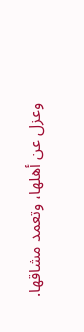وعزل عن أهلها، وتعمد مشاقها.